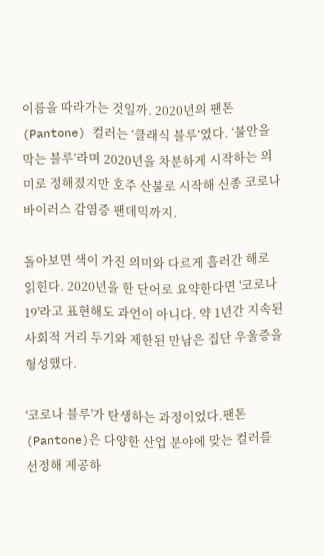이름을 따라가는 것일까. 2020년의 팬톤(Pantone) 컬러는 ‘클래식 블루’였다. ‘불안을 막는 블루’라며 2020년을 차분하게 시작하는 의미로 정해졌지만 호주 산불로 시작해 신종 코로나바이러스 감염증 팬데믹까지.

돌아보면 색이 가진 의미와 다르게 흘러간 해로 읽힌다. 2020년을 한 단어로 요약한다면 '코로나19'라고 표현해도 과언이 아니다. 약 1년간 지속된 사회적 거리 두기와 제한된 만남은 집단 우울증을 형성했다.

'코로나 블루'가 탄생하는 과정이었다.팬톤(Pantone)은 다양한 산업 분야에 맞는 컬러를 선정해 제공하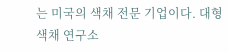는 미국의 색채 전문 기업이다. 대형 색채 연구소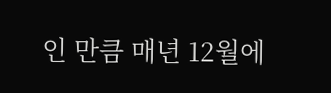인 만큼 매년 12월에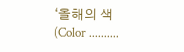‘올해의 색(Color ..........